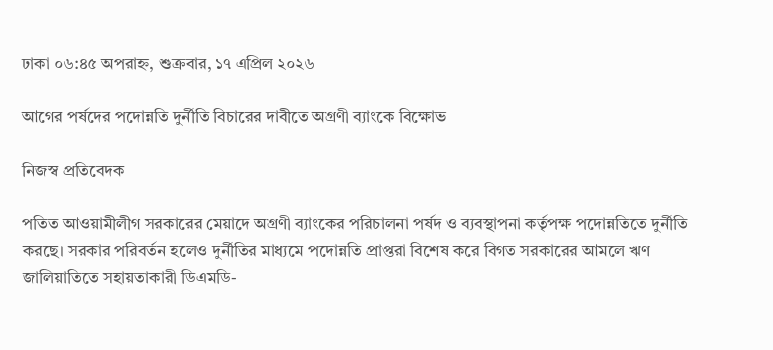ঢাকা ০৬:৪৫ অপরাহ্ন, শুক্রবার, ১৭ এপ্রিল ২০২৬

আগের পর্ষদের পদোন্নতি দুর্নীতি বিচারের দাবীতে অগ্রণী ব্যাংকে বিক্ষোভ

নিজস্ব প্রতিবেদক

পতিত আওয়ামীলীগ সরকারের মেয়াদে অগ্রণী ব্যাংকের পরিচালনা পর্ষদ ও ব্যবস্থাপনা কর্তৃপক্ষ পদোন্নতিতে দুর্নীতি করছে। সরকার পরিবর্তন হলেও দুর্নীতির মাধ্যমে পদোন্নতি প্রাপ্তরা বিশেষ করে বিগত সরকারের আমলে ঋণ জালিয়াতিতে সহায়তাকারী ডিএমডি-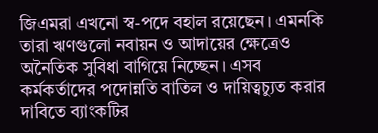জিএমরা এখনো স্ব-পদে বহাল রয়েছেন। এমনকি তারা ঋণগুলো নবায়ন ও আদায়ের ক্ষেত্রেও অনৈতিক সুবিধা বাগিয়ে নিচ্ছেন। এসব কর্মকর্তাদের পদোন্নতি বাতিল ও দায়িত্বচ্যুত করার দাবিতে ব্যাংকটির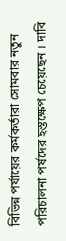বিভিন্ন পর্যায়ের কর্মকর্তারা সোমবার নতুন পরিচালনা পর্ষদের হস্তক্ষেপ চেয়েছেন । দাবি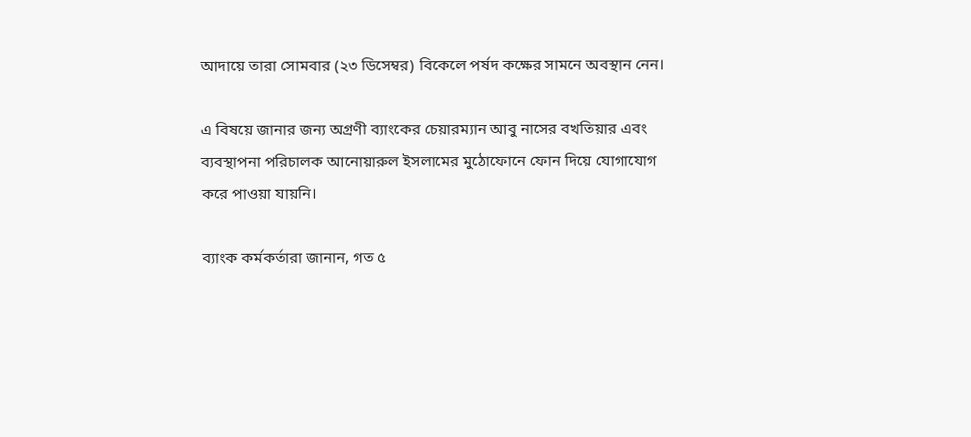আদায়ে তারা সোমবার (২৩ ডিসেম্বর) বিকেলে পর্ষদ কক্ষের সামনে অবস্থান নেন।

এ বিষয়ে জানার জন্য অগ্রণী ব্যাংকের চেয়ারম্যান আবু নাসের বখতিয়ার এবং ব্যবস্থাপনা পরিচালক আনোয়ারুল ইসলামের মুঠোফোনে ফোন দিয়ে যোগাযোগ করে পাওয়া যায়নি।

ব্যাংক কর্মকর্তারা জানান, গত ৫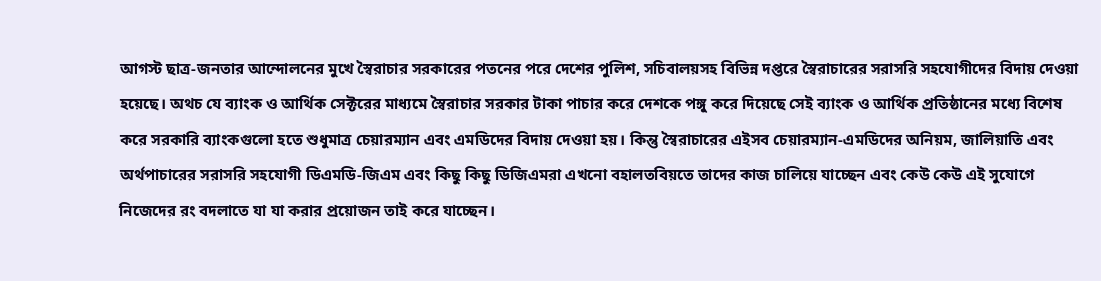আগস্ট ছাত্র-জনতার আন্দোলনের মুখে স্বৈরাচার সরকারের পতনের পরে দেশের পুলিশ, সচিবালয়সহ বিভিন্ন দপ্তরে স্বৈরাচারের সরাসরি সহযোগীদের বিদায় দেওয়া হয়েছে। অথচ যে ব্যাংক ও আর্থিক সেক্টরের মাধ্যমে স্বৈরাচার সরকার টাকা পাচার করে দেশকে পঙ্গু করে দিয়েছে সেই ব্যাংক ও আর্থিক প্রতিষ্ঠানের মধ্যে বিশেষ করে সরকারি ব্যাংকগুলো হতে শুধুমাত্র চেয়ারম্যান এবং এমডিদের বিদায় দেওয়া হয়। কিন্তু স্বৈরাচারের এইসব চেয়ারম্যান-এমডিদের অনিয়ম, জালিয়াতি এবং অর্থপাচারের সরাসরি সহযোগী ডিএমডি-জিএম এবং কিছু কিছু ডিজিএমরা এখনো বহালতবিয়তে তাদের কাজ চালিয়ে যাচ্ছেন এবং কেউ কেউ এই সুযোগে নিজেদের রং বদলাতে যা যা করার প্রয়োজন তাই করে যাচ্ছেন।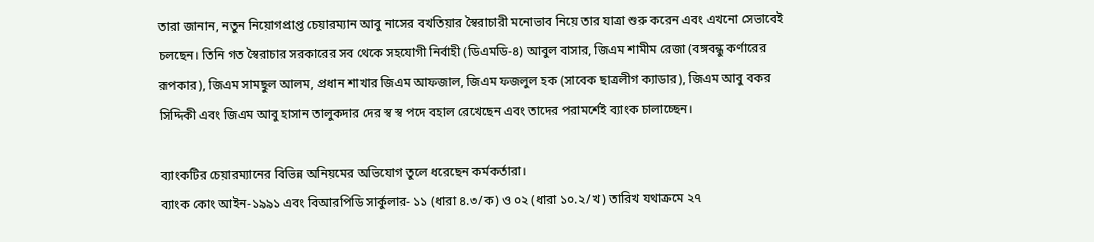তারা জানান, নতুন নিয়োগপ্রাপ্ত চেয়ারম্যান আবু নাসের বখতিয়ার স্বৈরাচারী মনোভাব নিয়ে তার যাত্রা শুরু করেন এবং এখনো সেভাবেই চলছেন। তিনি গত স্বৈরাচার সরকারের সব থেকে সহযোগী নির্বাহী (ডিএমডি-৪) আবুল বাসার, জিএম শামীম রেজা (বঙ্গবন্ধু কর্ণারের রূপকার), জিএম সামছুল আলম, প্রধান শাখার জিএম আফজাল, জিএম ফজলুল হক (সাবেক ছাত্রলীগ ক্যাডার), জিএম আবু বকর সিদ্দিকী এবং জিএম আবু হাসান তালুকদার দের স্ব স্ব পদে বহাল রেখেছেন এবং তাদের পরামর্শেই ব্যাংক চালাচ্ছেন।

ব্যাংকটির চেয়ারম্যানের বিভিন্ন অনিয়মের অভিযোগ তুলে ধরেছেন কর্মকর্তারা।
ব্যাংক কোং আইন-১৯৯১ এবং বিআরপিডি সার্কুলার- ১১ (ধারা ৪.৩/ক) ও ০২ (ধারা ১০.২/খ) তারিখ যথাক্রমে ২৭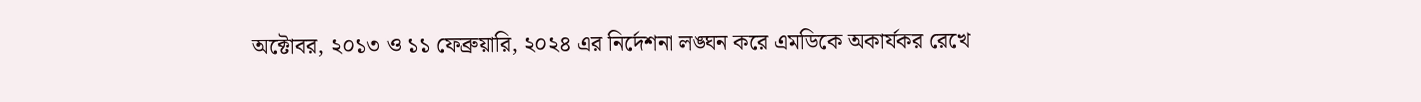অক্টোবর, ২০১৩ ও ১১ ফেব্রুয়ারি, ২০২৪ এর নির্দেশনা লঙ্ঘন করে এমডিকে অকার্যকর রেখে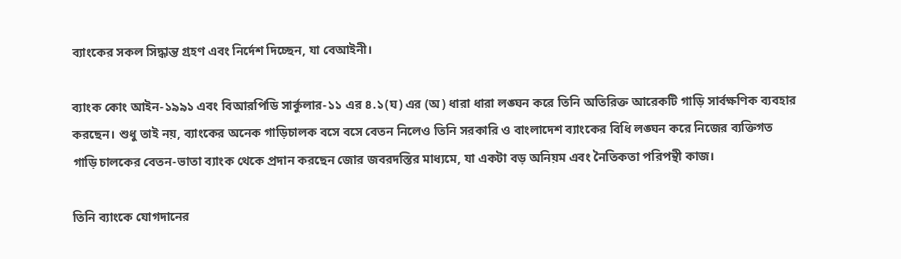ব্যাংকের সকল সিদ্ধান্ত গ্রহণ এবং নির্দেশ দিচ্ছেন, যা বেআইনী।

ব্যাংক কোং আইন-১৯৯১ এবং বিআরপিডি সার্কুলার-১১ এর ৪.১(ঘ) এর (অ) ধারা ধারা লঙ্ঘন করে তিনি অতিরিক্ত আরেকটি গাড়ি সার্বক্ষণিক ব্যবহার করছেন। শুধু তাই নয়, ব্যাংকের অনেক গাড়িচালক বসে বসে বেতন নিলেও তিনি সরকারি ও বাংলাদেশ ব্যাংকের বিধি লঙ্ঘন করে নিজের ব্যক্তিগত গাড়ি চালকের বেতন-ভাতা ব্যাংক থেকে প্রদান করছেন জোর জবরদস্তির মাধ্যমে, যা একটা বড় অনিয়ম এবং নৈতিকতা পরিপন্থী কাজ।

তিনি ব্যাংকে যোগদানের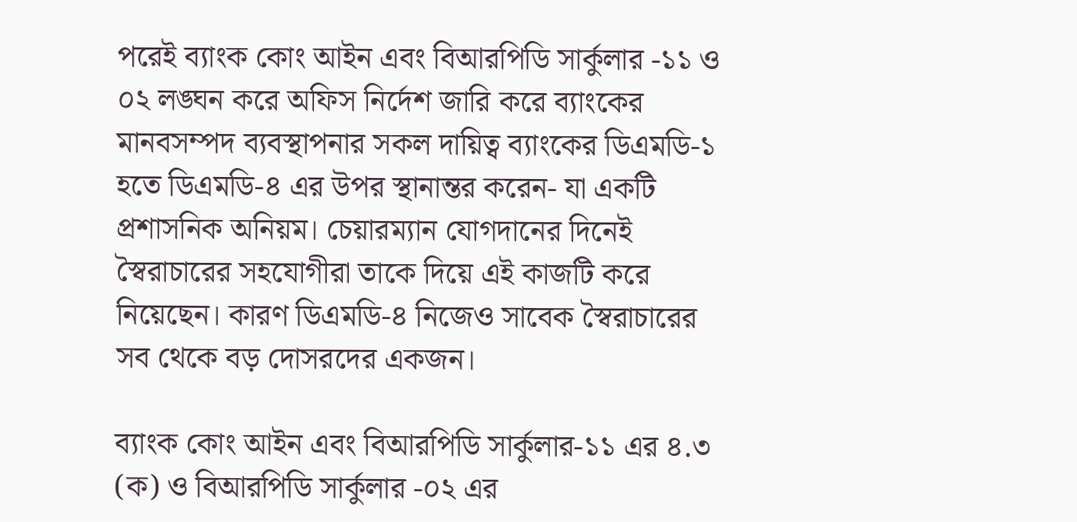পরেই ব্যাংক কোং আইন এবং বিআরপিডি সার্কুলার -১১ ও ০২ লঙ্ঘন করে অফিস নির্দেশ জারি করে ব্যাংকের মানবসম্পদ ব্যবস্থাপনার সকল দায়িত্ব ব্যাংকের ডিএমডি-১ হতে ডিএমডি-৪ এর উপর স্থানান্তর করেন- যা একটি প্রশাসনিক অনিয়ম। চেয়ারম্যান যোগদানের দিনেই স্বৈরাচারের সহযোগীরা তাকে দিয়ে এই কাজটি করে নিয়েছেন। কারণ ডিএমডি-৪ নিজেও সাবেক স্বৈরাচারের সব থেকে বড় দোসরদের একজন।

ব্যাংক কোং আইন এবং বিআরপিডি সার্কুলার-১১ এর ৪.৩ (ক) ও বিআরপিডি সার্কুলার -০২ এর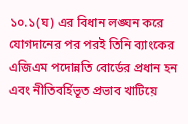১০.১(ঘ) এর বিধান লঙ্ঘন করে যোগদানের পর পরই তিনি ব্যাংকের এজিএম পদোন্নতি বোর্ডের প্রধান হন এবং নীতিবর্হিভূত প্রভাব খাটিয়ে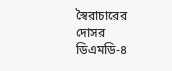স্বৈরাচারের দোসর ডিএমডি-৪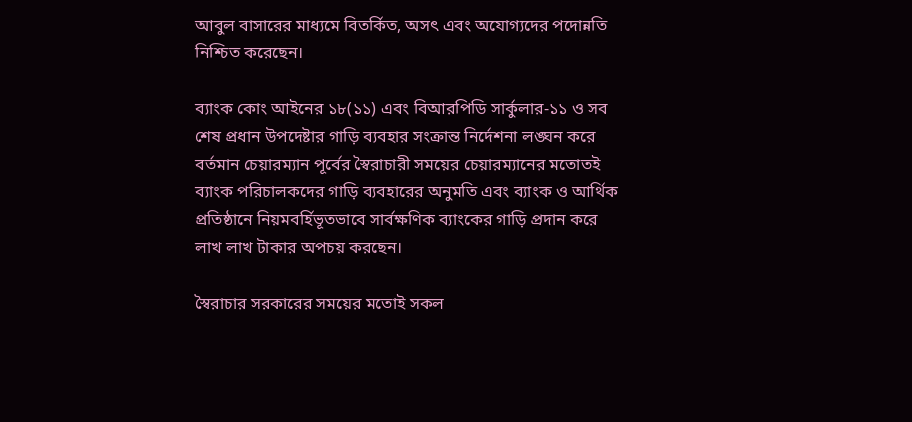আবুল বাসারের মাধ্যমে বিতর্কিত, অসৎ এবং অযোগ্যদের পদোন্নতি নিশ্চিত করেছেন।

ব্যাংক কোং আইনের ১৮(১১) এবং বিআরপিডি সার্কুলার-১১ ও সব শেষ প্রধান উপদেষ্টার গাড়ি ব্যবহার সংক্রান্ত নির্দেশনা লঙ্ঘন করে বর্তমান চেয়ারম্যান পূর্বের স্বৈরাচারী সময়ের চেয়ারম্যানের মতোতই ব্যাংক পরিচালকদের গাড়ি ব্যবহারের অনুমতি এবং ব্যাংক ও আর্থিক প্রতিষ্ঠানে নিয়মবর্হিভূতভাবে সার্বক্ষণিক ব্যাংকের গাড়ি প্রদান করে লাখ লাখ টাকার অপচয় করছেন।

স্বৈরাচার সরকারের সময়ের মতোই সকল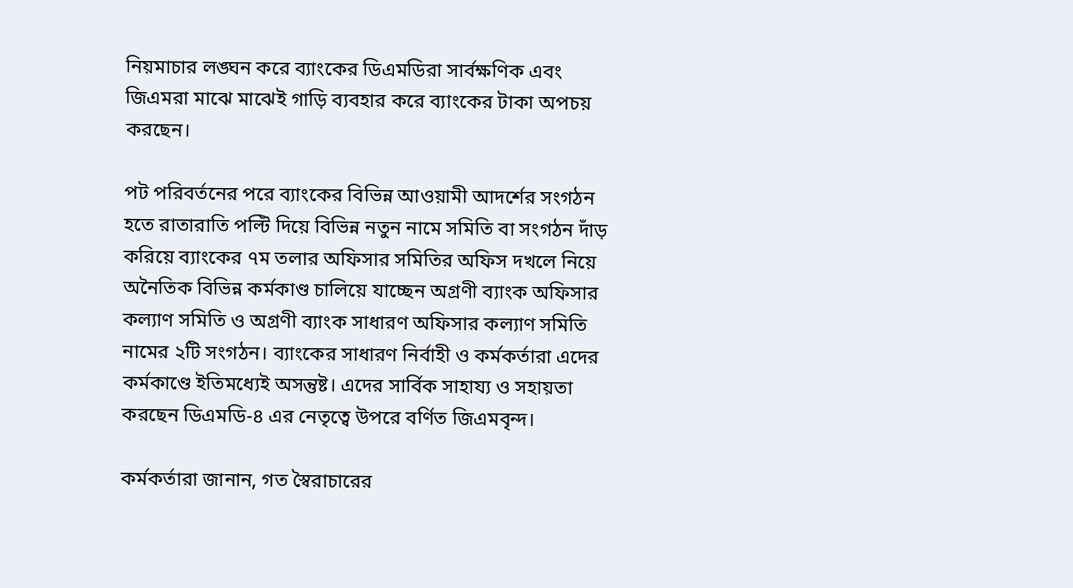নিয়মাচার লঙ্ঘন করে ব্যাংকের ডিএমডিরা সার্বক্ষণিক এবং জিএমরা মাঝে মাঝেই গাড়ি ব্যবহার করে ব্যাংকের টাকা অপচয় করছেন।

পট পরিবর্তনের পরে ব্যাংকের বিভিন্ন আওয়ামী আদর্শের সংগঠন হতে রাতারাতি পল্টি দিয়ে বিভিন্ন নতুন নামে সমিতি বা সংগঠন দাঁড় করিয়ে ব্যাংকের ৭ম তলার অফিসার সমিতির অফিস দখলে নিয়ে অনৈতিক বিভিন্ন কর্মকাণ্ড চালিয়ে যাচ্ছেন অগ্রণী ব্যাংক অফিসার কল্যাণ সমিতি ও অগ্রণী ব্যাংক সাধারণ অফিসার কল্যাণ সমিতি নামের ২টি সংগঠন। ব্যাংকের সাধারণ নির্বাহী ও কর্মকর্তারা এদের কর্মকাণ্ডে ইতিমধ্যেই অসন্তুষ্ট। এদের সার্বিক সাহায্য ও সহায়তা করছেন ডিএমডি-৪ এর নেতৃত্বে উপরে বর্ণিত জিএমবৃন্দ।

কর্মকর্তারা জানান, গত স্বৈরাচারের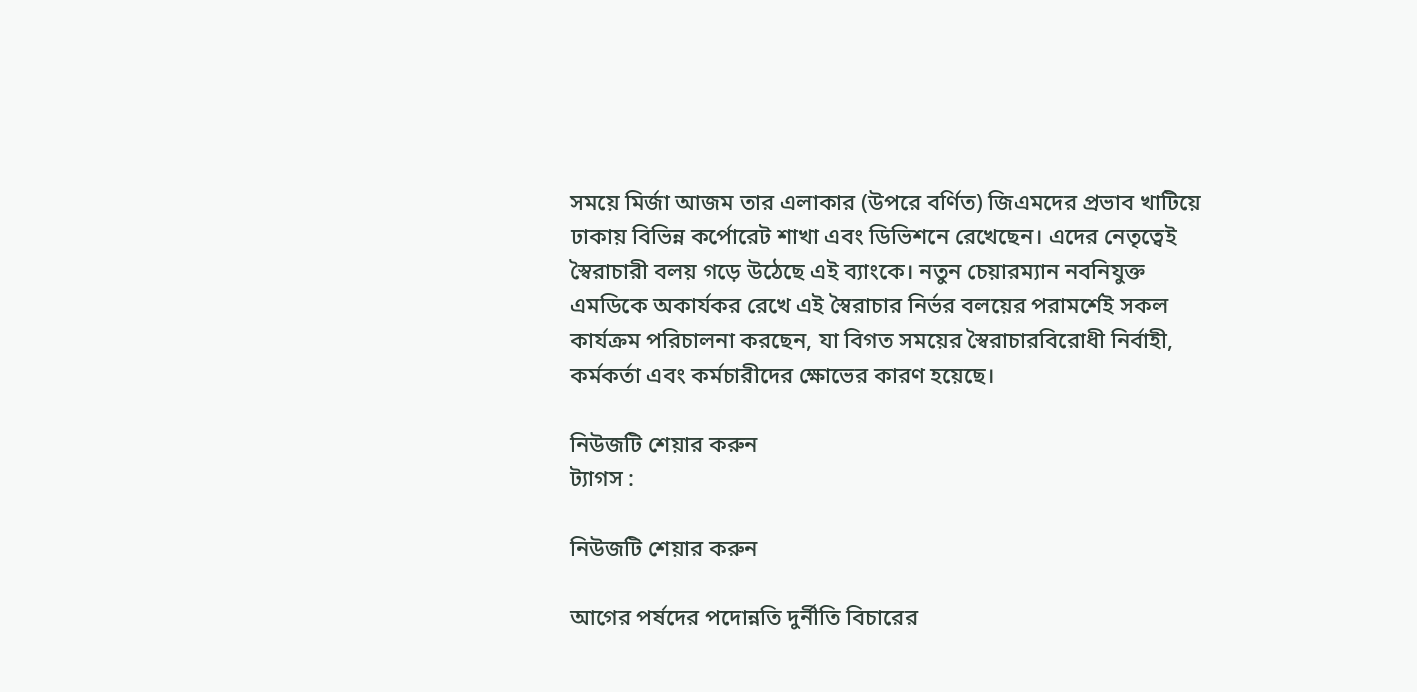সময়ে মির্জা আজম তার এলাকার (উপরে বর্ণিত) জিএমদের প্রভাব খাটিয়ে ঢাকায় বিভিন্ন কর্পোরেট শাখা এবং ডিভিশনে রেখেছেন। এদের নেতৃত্বেই স্বৈরাচারী বলয় গড়ে উঠেছে এই ব্যাংকে। নতুন চেয়ারম্যান নবনিযুক্ত এমডিকে অকার্যকর রেখে এই স্বৈরাচার নির্ভর বলয়ের পরামর্শেই সকল কার্যক্রম পরিচালনা করছেন, যা বিগত সময়ের স্বৈরাচারবিরোধী নির্বাহী, কর্মকর্তা এবং কর্মচারীদের ক্ষোভের কারণ হয়েছে।

নিউজটি শেয়ার করুন
ট্যাগস :

নিউজটি শেয়ার করুন

আগের পর্ষদের পদোন্নতি দুর্নীতি বিচারের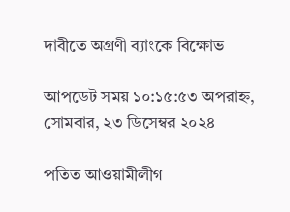দাবীতে অগ্রণী ব্যাংকে বিক্ষোভ

আপডেট সময় ১০:১৫:৫৩ অপরাহ্ন, সোমবার, ২৩ ডিসেম্বর ২০২৪

পতিত আওয়ামীলীগ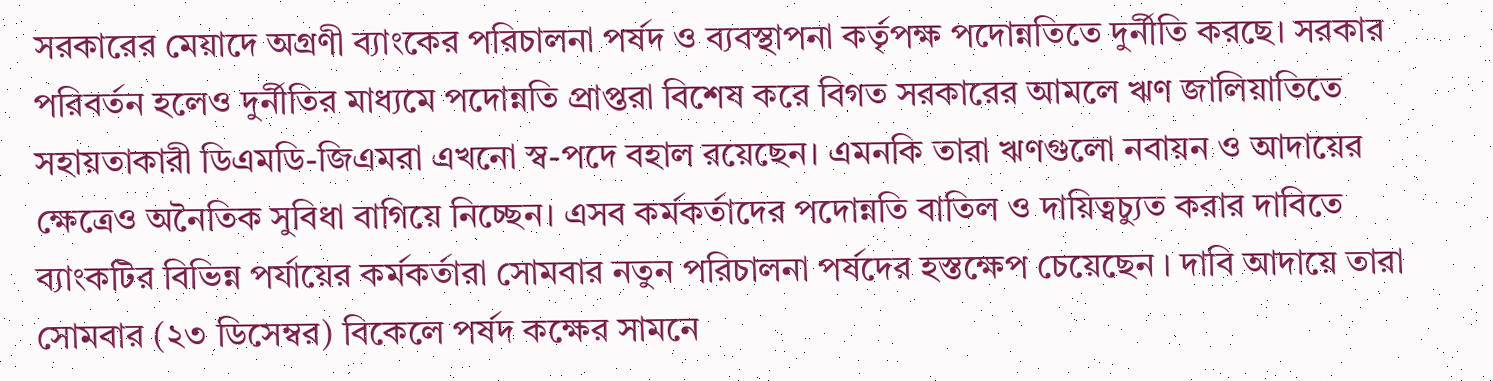সরকারের মেয়াদে অগ্রণী ব্যাংকের পরিচালনা পর্ষদ ও ব্যবস্থাপনা কর্তৃপক্ষ পদোন্নতিতে দুর্নীতি করছে। সরকার পরিবর্তন হলেও দুর্নীতির মাধ্যমে পদোন্নতি প্রাপ্তরা বিশেষ করে বিগত সরকারের আমলে ঋণ জালিয়াতিতে সহায়তাকারী ডিএমডি-জিএমরা এখনো স্ব-পদে বহাল রয়েছেন। এমনকি তারা ঋণগুলো নবায়ন ও আদায়ের ক্ষেত্রেও অনৈতিক সুবিধা বাগিয়ে নিচ্ছেন। এসব কর্মকর্তাদের পদোন্নতি বাতিল ও দায়িত্বচ্যুত করার দাবিতে ব্যাংকটির বিভিন্ন পর্যায়ের কর্মকর্তারা সোমবার নতুন পরিচালনা পর্ষদের হস্তক্ষেপ চেয়েছেন । দাবি আদায়ে তারা সোমবার (২৩ ডিসেম্বর) বিকেলে পর্ষদ কক্ষের সামনে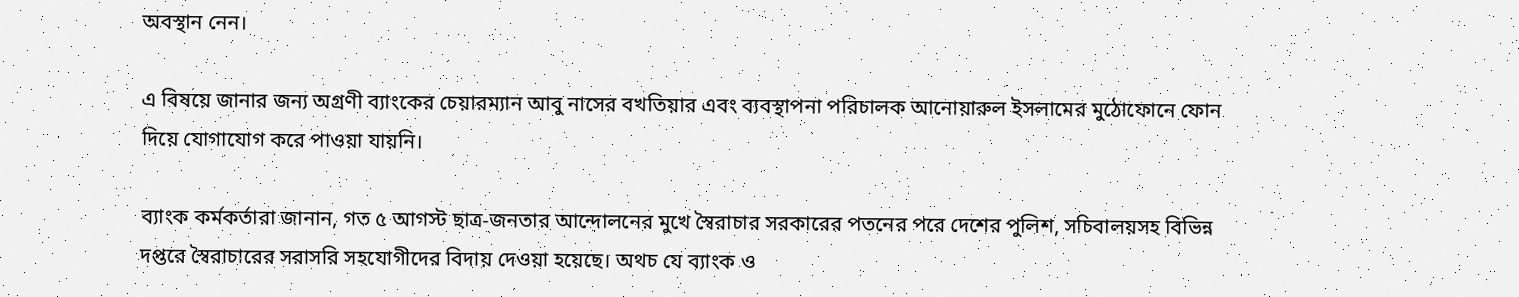অবস্থান নেন।

এ বিষয়ে জানার জন্য অগ্রণী ব্যাংকের চেয়ারম্যান আবু নাসের বখতিয়ার এবং ব্যবস্থাপনা পরিচালক আনোয়ারুল ইসলামের মুঠোফোনে ফোন দিয়ে যোগাযোগ করে পাওয়া যায়নি।

ব্যাংক কর্মকর্তারা জানান, গত ৫ আগস্ট ছাত্র-জনতার আন্দোলনের মুখে স্বৈরাচার সরকারের পতনের পরে দেশের পুলিশ, সচিবালয়সহ বিভিন্ন দপ্তরে স্বৈরাচারের সরাসরি সহযোগীদের বিদায় দেওয়া হয়েছে। অথচ যে ব্যাংক ও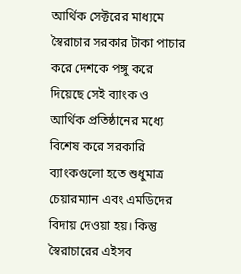আর্থিক সেক্টরের মাধ্যমে স্বৈরাচার সরকার টাকা পাচার করে দেশকে পঙ্গু করে দিয়েছে সেই ব্যাংক ও আর্থিক প্রতিষ্ঠানের মধ্যে বিশেষ করে সরকারি ব্যাংকগুলো হতে শুধুমাত্র চেয়ারম্যান এবং এমডিদের বিদায় দেওয়া হয়। কিন্তু স্বৈরাচারের এইসব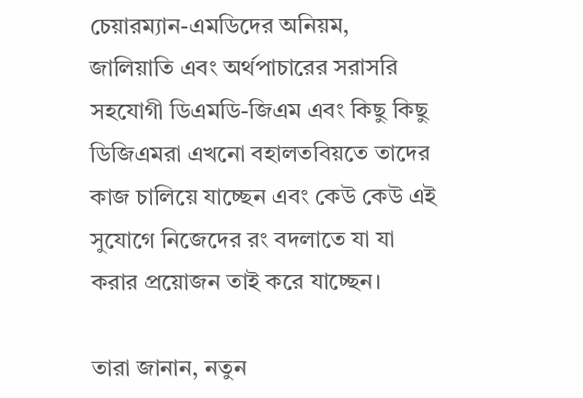চেয়ারম্যান-এমডিদের অনিয়ম, জালিয়াতি এবং অর্থপাচারের সরাসরি সহযোগী ডিএমডি-জিএম এবং কিছু কিছু ডিজিএমরা এখনো বহালতবিয়তে তাদের কাজ চালিয়ে যাচ্ছেন এবং কেউ কেউ এই সুযোগে নিজেদের রং বদলাতে যা যা করার প্রয়োজন তাই করে যাচ্ছেন।

তারা জানান, নতুন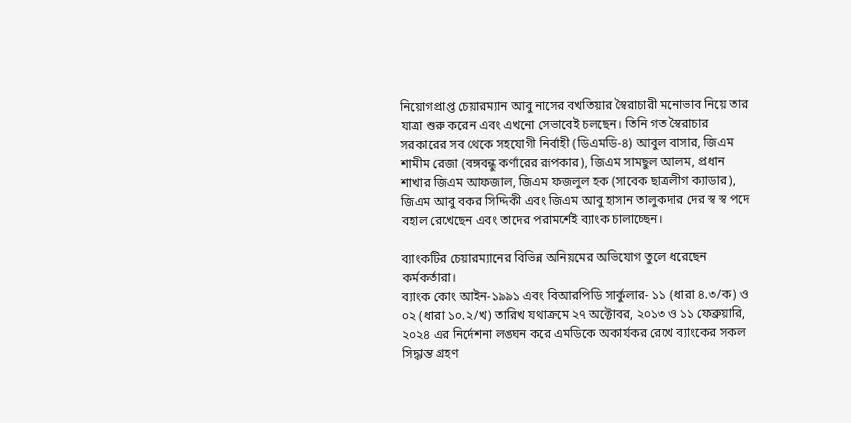নিয়োগপ্রাপ্ত চেয়ারম্যান আবু নাসের বখতিয়ার স্বৈরাচারী মনোভাব নিয়ে তার যাত্রা শুরু করেন এবং এখনো সেভাবেই চলছেন। তিনি গত স্বৈরাচার সরকারের সব থেকে সহযোগী নির্বাহী (ডিএমডি-৪) আবুল বাসার, জিএম শামীম রেজা (বঙ্গবন্ধু কর্ণারের রূপকার), জিএম সামছুল আলম, প্রধান শাখার জিএম আফজাল, জিএম ফজলুল হক (সাবেক ছাত্রলীগ ক্যাডার), জিএম আবু বকর সিদ্দিকী এবং জিএম আবু হাসান তালুকদার দের স্ব স্ব পদে বহাল রেখেছেন এবং তাদের পরামর্শেই ব্যাংক চালাচ্ছেন।

ব্যাংকটির চেয়ারম্যানের বিভিন্ন অনিয়মের অভিযোগ তুলে ধরেছেন কর্মকর্তারা।
ব্যাংক কোং আইন-১৯৯১ এবং বিআরপিডি সার্কুলার- ১১ (ধারা ৪.৩/ক) ও ০২ (ধারা ১০.২/খ) তারিখ যথাক্রমে ২৭ অক্টোবর, ২০১৩ ও ১১ ফেব্রুয়ারি, ২০২৪ এর নির্দেশনা লঙ্ঘন করে এমডিকে অকার্যকর রেখে ব্যাংকের সকল সিদ্ধান্ত গ্রহণ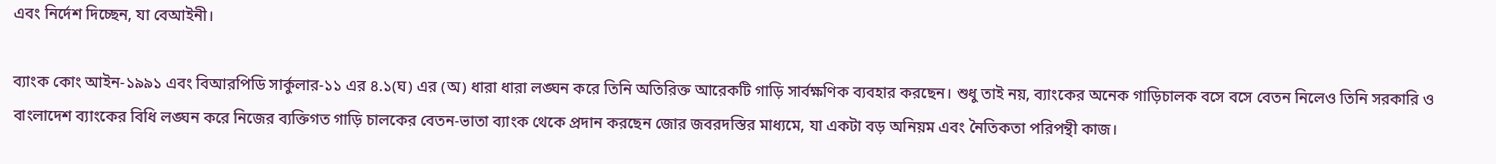এবং নির্দেশ দিচ্ছেন, যা বেআইনী।

ব্যাংক কোং আইন-১৯৯১ এবং বিআরপিডি সার্কুলার-১১ এর ৪.১(ঘ) এর (অ) ধারা ধারা লঙ্ঘন করে তিনি অতিরিক্ত আরেকটি গাড়ি সার্বক্ষণিক ব্যবহার করছেন। শুধু তাই নয়, ব্যাংকের অনেক গাড়িচালক বসে বসে বেতন নিলেও তিনি সরকারি ও বাংলাদেশ ব্যাংকের বিধি লঙ্ঘন করে নিজের ব্যক্তিগত গাড়ি চালকের বেতন-ভাতা ব্যাংক থেকে প্রদান করছেন জোর জবরদস্তির মাধ্যমে, যা একটা বড় অনিয়ম এবং নৈতিকতা পরিপন্থী কাজ।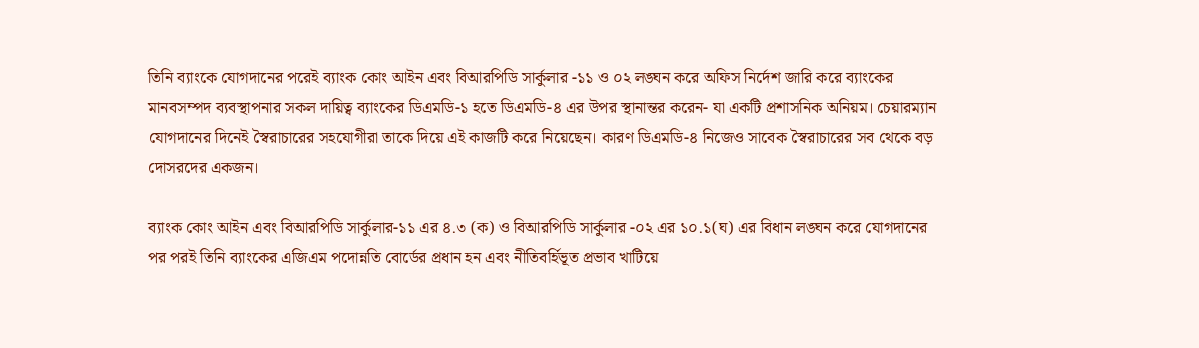তিনি ব্যাংকে যোগদানের পরেই ব্যাংক কোং আইন এবং বিআরপিডি সার্কুলার -১১ ও ০২ লঙ্ঘন করে অফিস নির্দেশ জারি করে ব্যাংকের মানবসম্পদ ব্যবস্থাপনার সকল দায়িত্ব ব্যাংকের ডিএমডি-১ হতে ডিএমডি-৪ এর উপর স্থানান্তর করেন- যা একটি প্রশাসনিক অনিয়ম। চেয়ারম্যান যোগদানের দিনেই স্বৈরাচারের সহযোগীরা তাকে দিয়ে এই কাজটি করে নিয়েছেন। কারণ ডিএমডি-৪ নিজেও সাবেক স্বৈরাচারের সব থেকে বড় দোসরদের একজন।

ব্যাংক কোং আইন এবং বিআরপিডি সার্কুলার-১১ এর ৪.৩ (ক) ও বিআরপিডি সার্কুলার -০২ এর ১০.১(ঘ) এর বিধান লঙ্ঘন করে যোগদানের পর পরই তিনি ব্যাংকের এজিএম পদোন্নতি বোর্ডের প্রধান হন এবং নীতিবর্হিভূত প্রভাব খাটিয়ে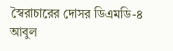স্বৈরাচারের দোসর ডিএমডি-৪ আবুল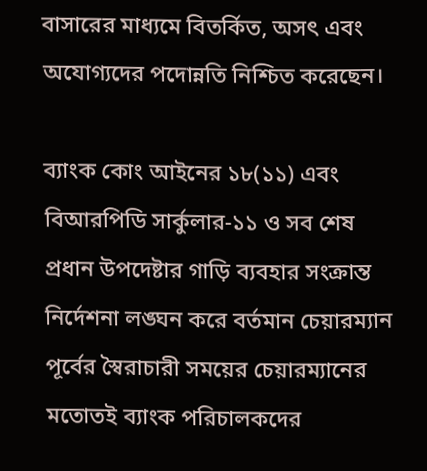বাসারের মাধ্যমে বিতর্কিত, অসৎ এবং অযোগ্যদের পদোন্নতি নিশ্চিত করেছেন।

ব্যাংক কোং আইনের ১৮(১১) এবং বিআরপিডি সার্কুলার-১১ ও সব শেষ প্রধান উপদেষ্টার গাড়ি ব্যবহার সংক্রান্ত নির্দেশনা লঙ্ঘন করে বর্তমান চেয়ারম্যান পূর্বের স্বৈরাচারী সময়ের চেয়ারম্যানের মতোতই ব্যাংক পরিচালকদের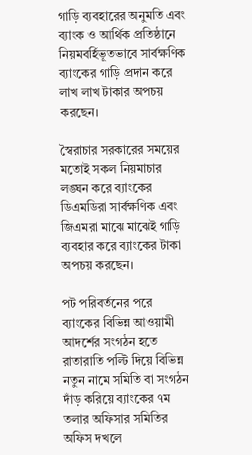গাড়ি ব্যবহারের অনুমতি এবং ব্যাংক ও আর্থিক প্রতিষ্ঠানে নিয়মবর্হিভূতভাবে সার্বক্ষণিক ব্যাংকের গাড়ি প্রদান করে লাখ লাখ টাকার অপচয় করছেন।

স্বৈরাচার সরকারের সময়ের মতোই সকল নিয়মাচার লঙ্ঘন করে ব্যাংকের ডিএমডিরা সার্বক্ষণিক এবং জিএমরা মাঝে মাঝেই গাড়ি ব্যবহার করে ব্যাংকের টাকা অপচয় করছেন।

পট পরিবর্তনের পরে ব্যাংকের বিভিন্ন আওয়ামী আদর্শের সংগঠন হতে রাতারাতি পল্টি দিয়ে বিভিন্ন নতুন নামে সমিতি বা সংগঠন দাঁড় করিয়ে ব্যাংকের ৭ম তলার অফিসার সমিতির অফিস দখলে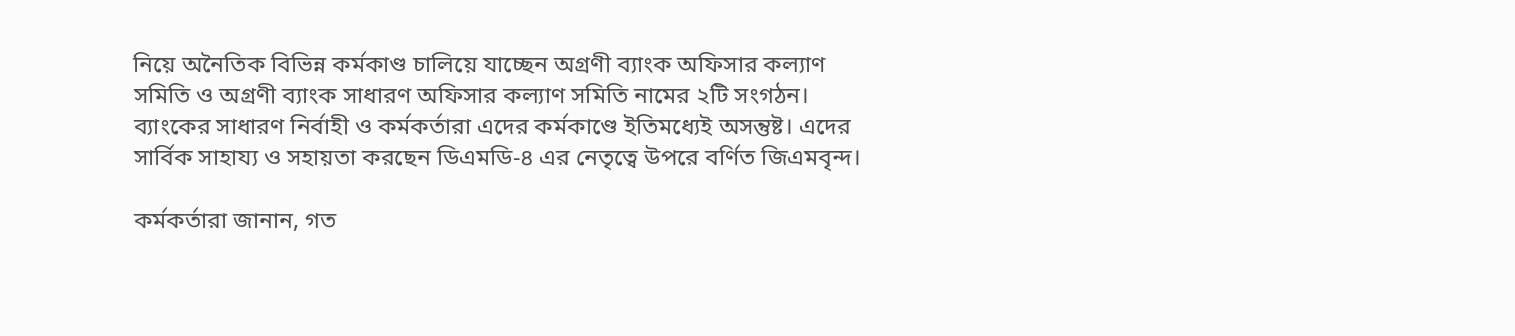নিয়ে অনৈতিক বিভিন্ন কর্মকাণ্ড চালিয়ে যাচ্ছেন অগ্রণী ব্যাংক অফিসার কল্যাণ সমিতি ও অগ্রণী ব্যাংক সাধারণ অফিসার কল্যাণ সমিতি নামের ২টি সংগঠন। ব্যাংকের সাধারণ নির্বাহী ও কর্মকর্তারা এদের কর্মকাণ্ডে ইতিমধ্যেই অসন্তুষ্ট। এদের সার্বিক সাহায্য ও সহায়তা করছেন ডিএমডি-৪ এর নেতৃত্বে উপরে বর্ণিত জিএমবৃন্দ।

কর্মকর্তারা জানান, গত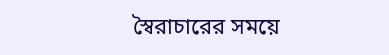স্বৈরাচারের সময়ে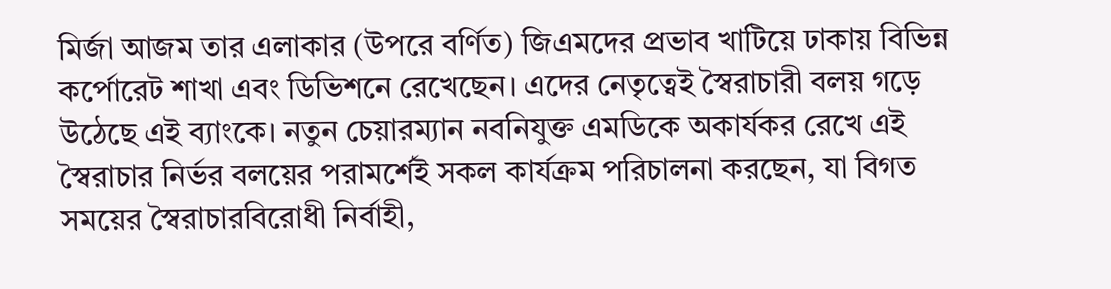মির্জা আজম তার এলাকার (উপরে বর্ণিত) জিএমদের প্রভাব খাটিয়ে ঢাকায় বিভিন্ন কর্পোরেট শাখা এবং ডিভিশনে রেখেছেন। এদের নেতৃত্বেই স্বৈরাচারী বলয় গড়ে উঠেছে এই ব্যাংকে। নতুন চেয়ারম্যান নবনিযুক্ত এমডিকে অকার্যকর রেখে এই স্বৈরাচার নির্ভর বলয়ের পরামর্শেই সকল কার্যক্রম পরিচালনা করছেন, যা বিগত সময়ের স্বৈরাচারবিরোধী নির্বাহী,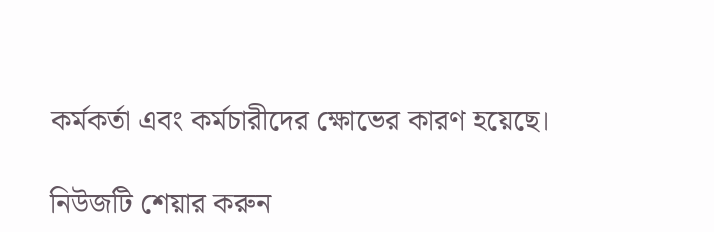কর্মকর্তা এবং কর্মচারীদের ক্ষোভের কারণ হয়েছে।

নিউজটি শেয়ার করুন